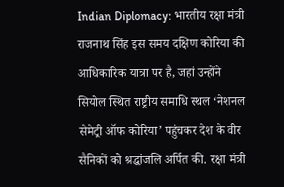Indian Diplomacy: भारतीय रक्षा मंत्री राजनाथ सिंह इस समय दक्षिण कोरिया की आधिकारिक यात्रा पर है, जहां उन्होंने सियोल स्थित राष्ट्रीय समाधि स्थल ‘नेशनल सेमेट्री ऑफ कोरिया’ पहुंचकर देश के वीर सैनिकों को श्रद्धांजलि अर्पित की. रक्षा मंत्री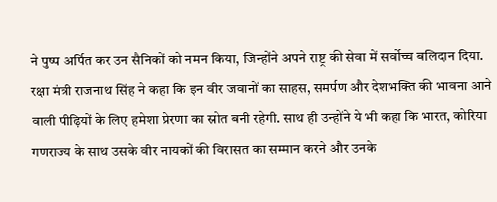ने पुष्प अर्पित कर उन सैनिकों को नमन किया, जिन्होंने अपने राष्ट्र की सेवा में सर्वोच्च बलिदान दिया.
रक्षा मंत्री राजनाथ सिंह ने कहा कि इन वीर जवानों का साहस, समर्पण और देशभक्ति की भावना आने वाली पीढ़ियों के लिए हमेशा प्रेरणा का स्रोत बनी रहेगी. साथ ही उन्होंने ये भी कहा कि भारत, कोरिया गणराज्य के साथ उसके वीर नायकों की विरासत का सम्मान करने और उनके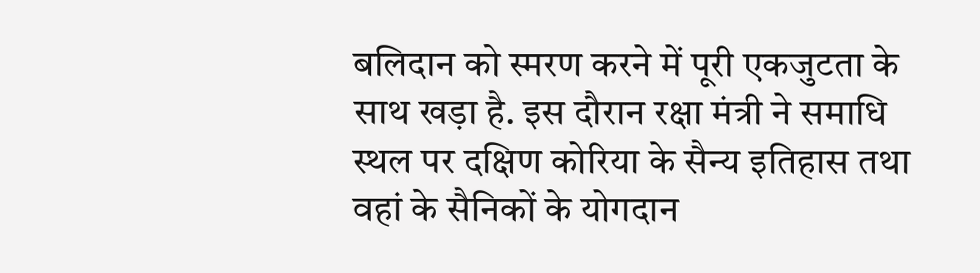बलिदान को स्मरण करने में पूरी एकजुटता के साथ खड़ा है. इस दौरान रक्षा मंत्री ने समाधि स्थल पर दक्षिण कोरिया के सैन्य इतिहास तथा वहां के सैनिकों के योगदान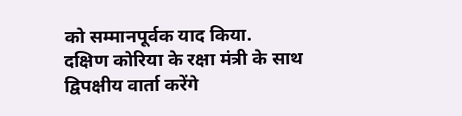को सम्मानपूर्वक याद किया.
दक्षिण कोरिया के रक्षा मंत्री के साथ द्विपक्षीय वार्ता करेंगे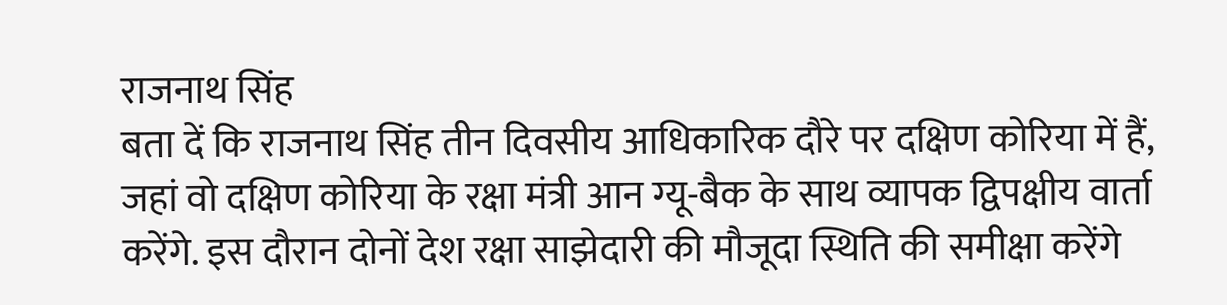राजनाथ सिंह
बता दें कि राजनाथ सिंह तीन दिवसीय आधिकारिक दौरे पर दक्षिण कोरिया में हैं, जहां वो दक्षिण कोरिया के रक्षा मंत्री आन ग्यू-बैक के साथ व्यापक द्विपक्षीय वार्ता करेंगे. इस दौरान दोनों देश रक्षा साझेदारी की मौजूदा स्थिति की समीक्षा करेंगे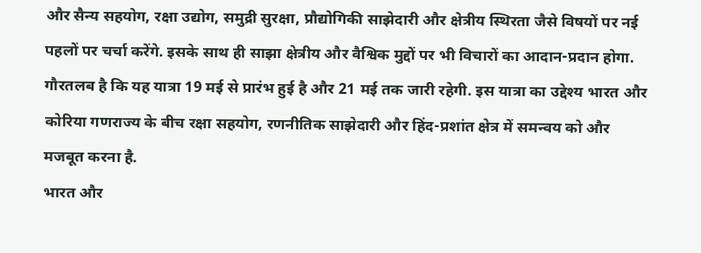और सैन्य सहयोग, रक्षा उद्योग, समुद्री सुरक्षा, प्रौद्योगिकी साझेदारी और क्षेत्रीय स्थिरता जैसे विषयों पर नई पहलों पर चर्चा करेंगे. इसके साथ ही साझा क्षेत्रीय और वैश्विक मुद्दों पर भी विचारों का आदान-प्रदान होगा.
गौरतलब है कि यह यात्रा 19 मई से प्रारंभ हुई है और 21 मई तक जारी रहेगी. इस यात्रा का उद्देश्य भारत और कोरिया गणराज्य के बीच रक्षा सहयोग, रणनीतिक साझेदारी और हिंद-प्रशांत क्षेत्र में समन्वय को और मजबूत करना है.
भारत और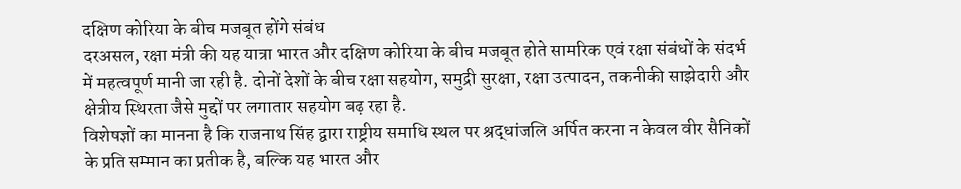दक्षिण कोरिया के बीच मजबूत होंगे संबंध
दरअसल, रक्षा मंत्री की यह यात्रा भारत और दक्षिण कोरिया के बीच मजबूत होते सामरिक एवं रक्षा संबंधों के संदर्भ में महत्वपूर्ण मानी जा रही है. दोनों देशों के बीच रक्षा सहयोग, समुद्री सुरक्षा, रक्षा उत्पादन, तकनीकी साझेदारी और क्षेत्रीय स्थिरता जैसे मुद्दों पर लगातार सहयोग बढ़ रहा है.
विशेषज्ञों का मानना है कि राजनाथ सिंह द्वारा राष्ट्रीय समाधि स्थल पर श्रद्धांजलि अर्पित करना न केवल वीर सैनिकों के प्रति सम्मान का प्रतीक है, बल्कि यह भारत और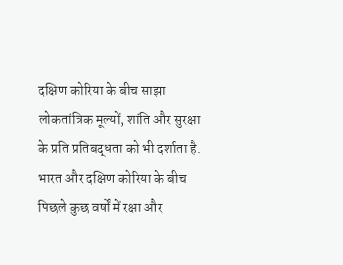दक्षिण कोरिया के बीच साझा लोकतांत्रिक मूल्यों, शांति और सुरक्षा के प्रति प्रतिबद्धता को भी दर्शाता है. भारत और दक्षिण कोरिया के बीच पिछले कुछ वर्षों में रक्षा और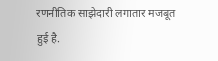रणनीतिक साझेदारी लगातार मजबूत हुई है.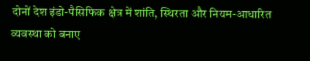दोनों देश इंडो-पैसिफिक क्षेत्र में शांति, स्थिरता और नियम-आधारित व्यवस्था को बनाए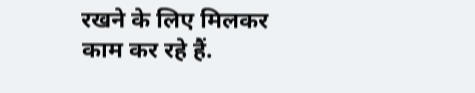रखने के लिए मिलकर काम कर रहे हैं.